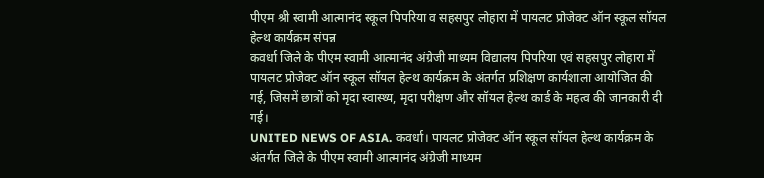पीएम श्री स्वामी आत्मानंद स्कूल पिपरिया व सहसपुर लोहारा में पायलट प्रोजेक्ट ऑन स्कूल सॉयल हेल्थ कार्यक्रम संपन्न
कवर्धा जिले के पीएम स्वामी आत्मानंद अंग्रेजी माध्यम विद्यालय पिपरिया एवं सहसपुर लोहारा में पायलट प्रोजेक्ट ऑन स्कूल सॉयल हेल्थ कार्यक्रम के अंतर्गत प्रशिक्षण कार्यशाला आयोजित की गई, जिसमें छात्रों को मृदा स्वास्थ्य, मृदा परीक्षण और सॉयल हेल्थ कार्ड के महत्व की जानकारी दी गई।
UNITED NEWS OF ASIA. कवर्धा। पायलट प्रोजेक्ट ऑन स्कूल सॉयल हेल्थ कार्यक्रम के अंतर्गत जिले के पीएम स्वामी आत्मानंद अंग्रेजी माध्यम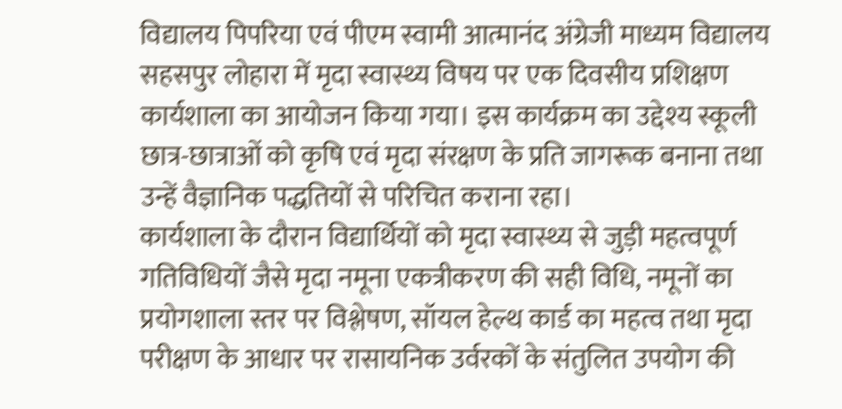विद्यालय पिपरिया एवं पीएम स्वामी आत्मानंद अंग्रेजी माध्यम विद्यालय सहसपुर लोहारा में मृदा स्वास्थ्य विषय पर एक दिवसीय प्रशिक्षण कार्यशाला का आयोजन किया गया। इस कार्यक्रम का उद्देश्य स्कूली छात्र-छात्राओं को कृषि एवं मृदा संरक्षण के प्रति जागरूक बनाना तथा उन्हें वैज्ञानिक पद्धतियों से परिचित कराना रहा।
कार्यशाला के दौरान विद्यार्थियों को मृदा स्वास्थ्य से जुड़ी महत्वपूर्ण गतिविधियों जैसे मृदा नमूना एकत्रीकरण की सही विधि, नमूनों का प्रयोगशाला स्तर पर विश्लेषण, सॉयल हेल्थ कार्ड का महत्व तथा मृदा परीक्षण के आधार पर रासायनिक उर्वरकों के संतुलित उपयोग की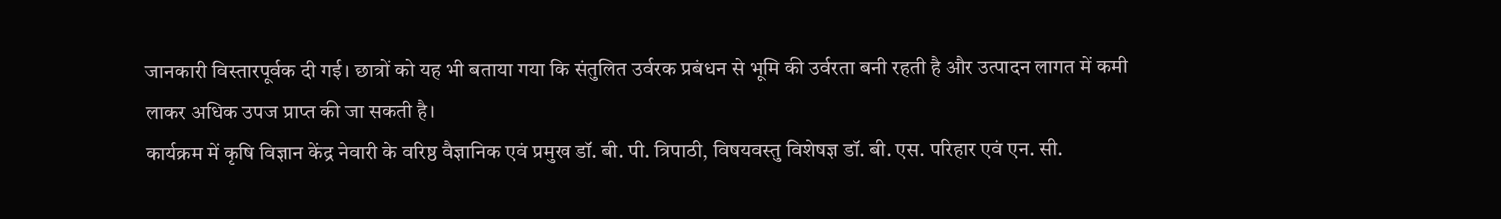जानकारी विस्तारपूर्वक दी गई। छात्रों को यह भी बताया गया कि संतुलित उर्वरक प्रबंधन से भूमि की उर्वरता बनी रहती है और उत्पादन लागत में कमी लाकर अधिक उपज प्राप्त की जा सकती है।
कार्यक्रम में कृषि विज्ञान केंद्र नेवारी के वरिष्ठ वैज्ञानिक एवं प्रमुख डॉ. बी. पी. त्रिपाठी, विषयवस्तु विशेषज्ञ डॉ. बी. एस. परिहार एवं एन. सी.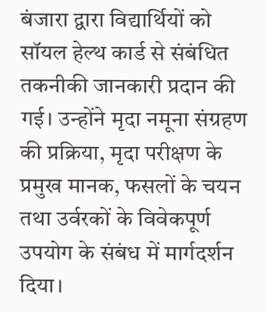बंजारा द्वारा विद्यार्थियों को सॉयल हेल्थ कार्ड से संबंधित तकनीकी जानकारी प्रदान की गई। उन्होंने मृदा नमूना संग्रहण की प्रक्रिया, मृदा परीक्षण के प्रमुख मानक, फसलों के चयन तथा उर्वरकों के विवेकपूर्ण उपयोग के संबंध में मार्गदर्शन दिया।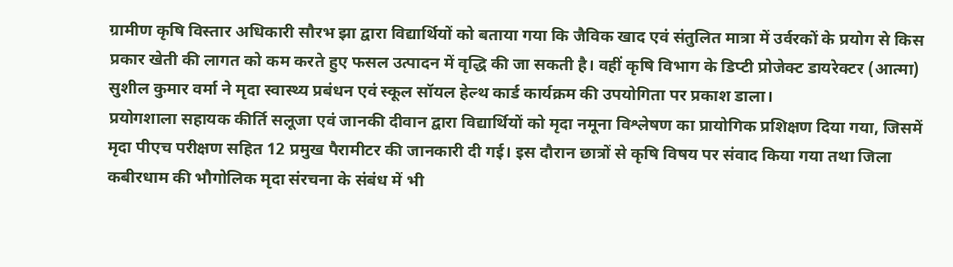ग्रामीण कृषि विस्तार अधिकारी सौरभ झा द्वारा विद्यार्थियों को बताया गया कि जैविक खाद एवं संतुलित मात्रा में उर्वरकों के प्रयोग से किस प्रकार खेती की लागत को कम करते हुए फसल उत्पादन में वृद्धि की जा सकती है। वहीं कृषि विभाग के डिप्टी प्रोजेक्ट डायरेक्टर (आत्मा) सुशील कुमार वर्मा ने मृदा स्वास्थ्य प्रबंधन एवं स्कूल सॉयल हेल्थ कार्ड कार्यक्रम की उपयोगिता पर प्रकाश डाला।
प्रयोगशाला सहायक कीर्ति सलूजा एवं जानकी दीवान द्वारा विद्यार्थियों को मृदा नमूना विश्लेषण का प्रायोगिक प्रशिक्षण दिया गया, जिसमें मृदा पीएच परीक्षण सहित 12 प्रमुख पैरामीटर की जानकारी दी गई। इस दौरान छात्रों से कृषि विषय पर संवाद किया गया तथा जिला कबीरधाम की भौगोलिक मृदा संरचना के संबंध में भी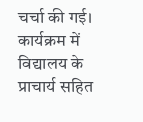चर्चा की गई।
कार्यक्रम में विद्यालय के प्राचार्य सहित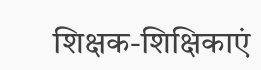शिक्षक-शिक्षिकाएं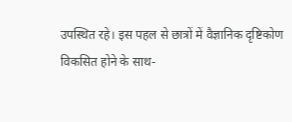उपस्थित रहे। इस पहल से छात्रों में वैज्ञानिक दृष्टिकोण विकसित होने के साथ-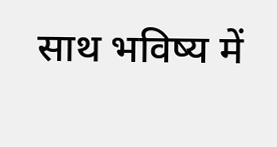साथ भविष्य में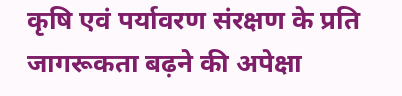कृषि एवं पर्यावरण संरक्षण के प्रति जागरूकता बढ़ने की अपेक्षा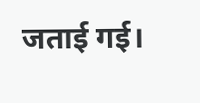जताई गई।